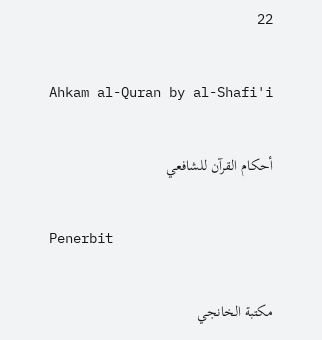22

Ahkam al-Quran by al-Shafi'i

أحكام القرآن للشافعي

Penerbit

مكتبة الخانجي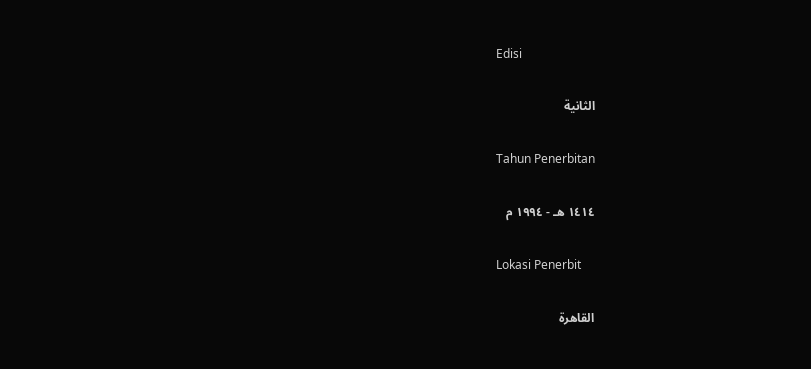Edisi

الثانية

Tahun Penerbitan

١٤١٤ هـ - ١٩٩٤ م

Lokasi Penerbit

القاهرة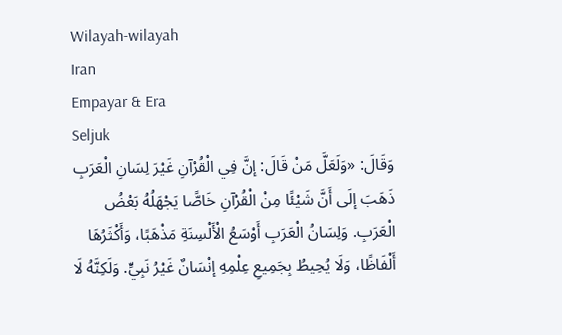Wilayah-wilayah
Iran
Empayar & Era
Seljuk
وَقَالَ: «وَلَعَلَّ مَنْ قَالَ: إنَّ فِي الْقُرْآنِ غَيْرَ لِسَانِ الْعَرَبِ ذَهَبَ إلَى أَنَّ شَيْئًا مِنْ الْقُرْآنِ خَاصًّا يَجْهَلُهُ بَعْضُ الْعَرَبِ. وَلِسَانُ الْعَرَبِ أَوْسَعُ الْأَلْسِنَةِ مَذْهَبًا، وَأَكْثَرُهَا أَلْفَاظًا، وَلَا يُحِيطُ بِجَمِيعِ عِلْمِهِ إنْسَانٌ غَيْرُ نَبِيٍّ. وَلَكِنَّهُ لَا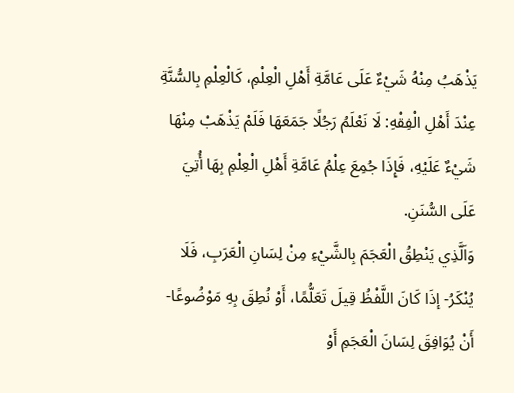يَذْهَبُ مِنْهُ شَيْءٌ عَلَى عَامَّةِ أَهْلِ الْعِلْمِ، كَالْعِلْمِ بِالسُّنَّةِ عِنْدَ أَهْلِ الْفِقْهِ: لَا نَعْلَمُ رَجُلًا جَمَعَهَا فَلَمْ يَذْهَبْ مِنْهَا شَيْءٌ عَلَيْهِ، فَإِذَا جُمِعَ عِلْمُ عَامَّةِ أَهْلِ الْعِلْمِ بِهَا أُتِيَ عَلَى السُّنَنِ.
وَاَلَّذِي يَنْطِقُ الْعَجَمَ بِالشَّيْءِ مِنْ لِسَانِ الْعَرَبِ، فَلَا يُنْكَرُ- إذَا كَانَ اللَّفْظُ قِيلَ تَعَلُّمًا، أَوْ نُطِقَ بِهِ مَوْضُوعًا- أَنْ يُوَافِقَ لِسَانَ الْعَجَمِ أَوْ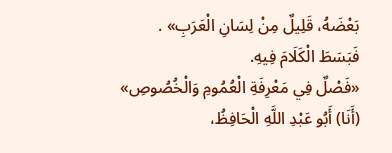بَعْضَهُ، قَلِيلٌ مِنْ لِسَانِ الْعَرَبِ» . فَبَسَطَ الْكَلَامَ فِيهِ.
«فَصْلٌ فِي مَعْرِفَةِ الْعُمُومِ وَالْخُصُوصِ»
(أَنَا) أَبُو عَبْدِ اللَّهِ الْحَافِظُ،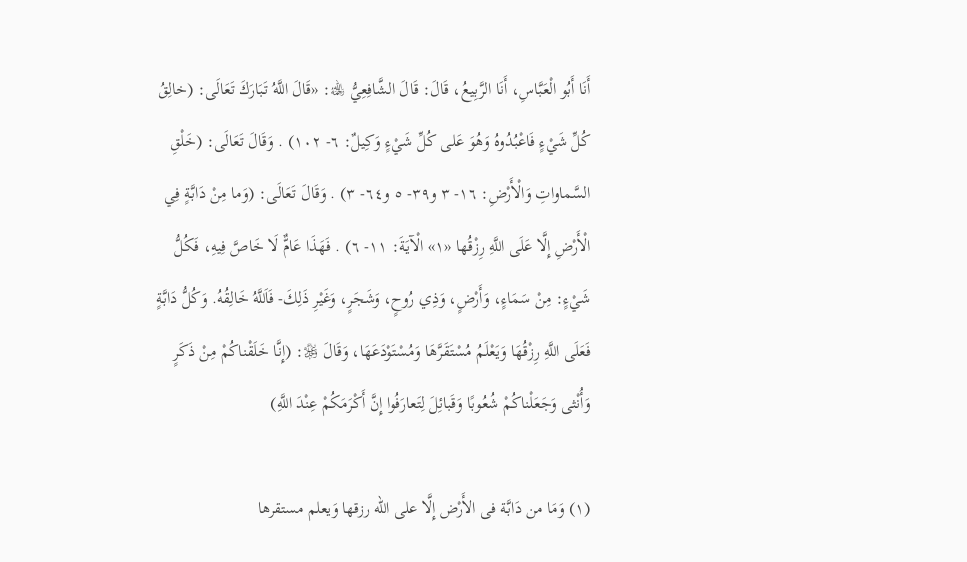أَنَا أَبُو الْعَبَّاسِ، أَنَا الرَّبِيعُ، قَالَ: قَالَ الشَّافِعِيُّ ﵀: «قَالَ اللَّهُ تَبَارَكَ تَعَالَى: (خالِقُ كُلِّ شَيْءٍ فَاعْبُدُوهُ وَهُوَ عَلى كُلِّ شَيْءٍ وَكِيلٌ: ٦- ١٠٢) . وَقَالَ تَعَالَى: (خَلْقِ السَّماواتِ وَالْأَرْضِ: ١٦- ٣ و٣٩- ٥ و٦٤- ٣) . وَقَالَ تَعَالَى: (وَما مِنْ دَابَّةٍ فِي الْأَرْضِ إِلَّا عَلَى اللَّهِ رِزْقُها «١» الْآيَةَ: ١١- ٦) . فَهَذَا عَامٌّ لَا خَاصَّ فِيهِ، فَكُلُّ شَيْءٍ: مِنْ سَمَاءٍ، وَأَرْضٍ، وَذِي رُوحٍ، وَشَجَرٍ، وَغَيْرِ ذَلِكَ- فَاَللَّهُ خَالِقُهُ. وَكُلُّ دَابَّةٍ فَعَلَى اللَّهِ رِزْقُهَا وَيَعْلَمُ مُسْتَقَرَّهَا وَمُسْتَوْدَعَهَا، وَقَالَ ﷿: (إِنَّا خَلَقْناكُمْ مِنْ ذَكَرٍ وَأُنْثى وَجَعَلْناكُمْ شُعُوبًا وَقَبائِلَ لِتَعارَفُوا إِنَّ أَكْرَمَكُمْ عِنْدَ اللَّهِ)

(١) وَمَا من دَابَّة فى الأَرْض إِلَّا على الله رزقها وَيعلم مستقرها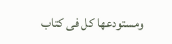ومستودعها كل فى كتاب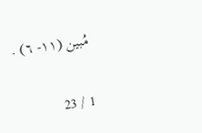مُبين (١١- ٦) .

1 / 23